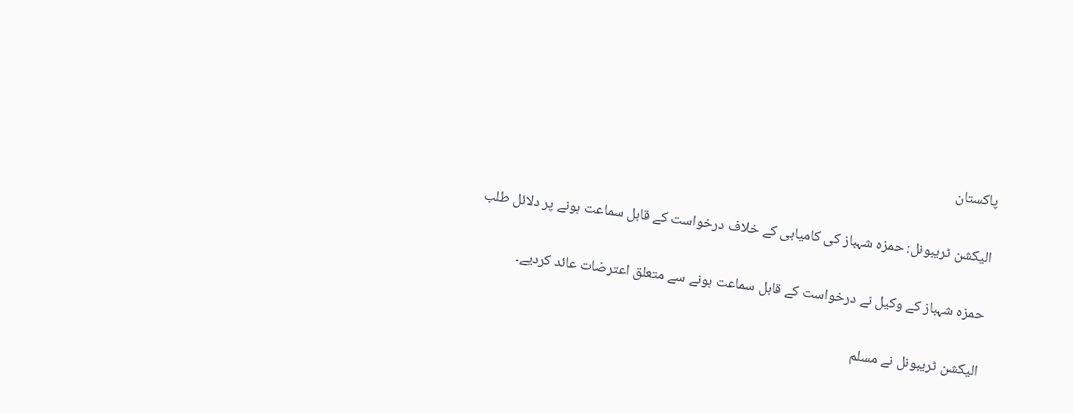پاکستان

الیکشن ٹریبونل: حمزہ شہباز کی کامیابی کے خلاف درخواست کے قابل سماعت ہونے پر دلائل طلب

حمزہ شہباز کے وکیل نے درخواست کے قابل سماعت ہونے سے متعلق اعترضات عائد کردیے۔

الیکشن ٹریبونل نے مسلم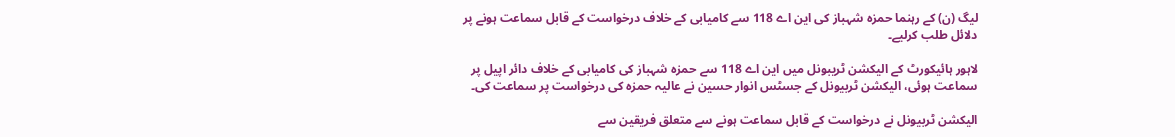لیگ (ن) کے رہنما حمزہ شہباز کی این اے 118 سے کامیابی کے خلاف درخواست کے قابل سماعت ہونے پر دلائل طلب کرلیے۔

لاہور ہائیکورٹ کے الیکشن ٹریبونل میں این اے 118 سے حمزہ شہباز کی کامیابی کے خلاف دائر اپیل پر سماعت ہوئی، الیکشن ٹربیونل کے جسٹس انوار حسین نے عالیہ حمزہ کی درخواست پر سماعت کی۔

الیکشن ٹربیونل نے درخواست کے قابل سماعت ہونے سے متعلق فریقین سے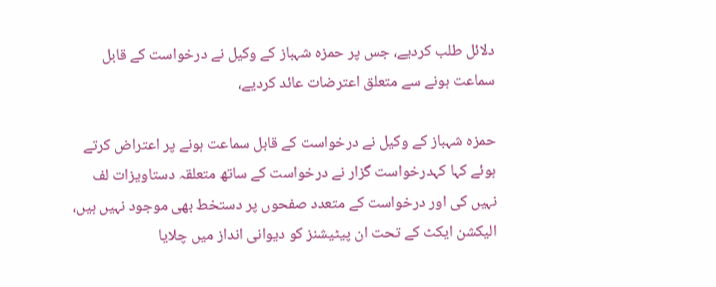دلائل طلب کردیے، جس پر حمزہ شہباز کے وکیل نے درخواست کے قابل سماعت ہونے سے متعلق اعترضات عائد کردیے،

حمزہ شہباز کے وکیل نے درخواست کے قابل سماعت ہونے پر اعتراض کرتے ہوئے کہا کہدرخواست گزار نے درخواست کے ساتھ متعلقہ دستاویزات لف نہیں کی اور درخواست کے متعدد صفحوں پر دستخط بھی موجود نہیں ہیں، الیکشن ایکٹ کے تحت ان پیٹیشنز کو دیوانی انداز میں چلایا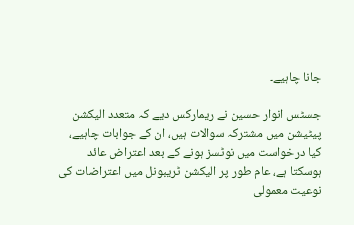جانا چاہیے۔

جسٹس انوار حسین نے ریمارکس دیے کہ متعدد الیکشن پیٹیشن میں مشترکہ سوالات ہیں، ان کے جوابات چاہیے، کیا درخواست میں نوٹسز ہونے کے بعد اعتراض عائد ہوسکتا ہے، عام طور پر الیکشن ٹریبونل میں اعتراضات کی نوعیت معمولی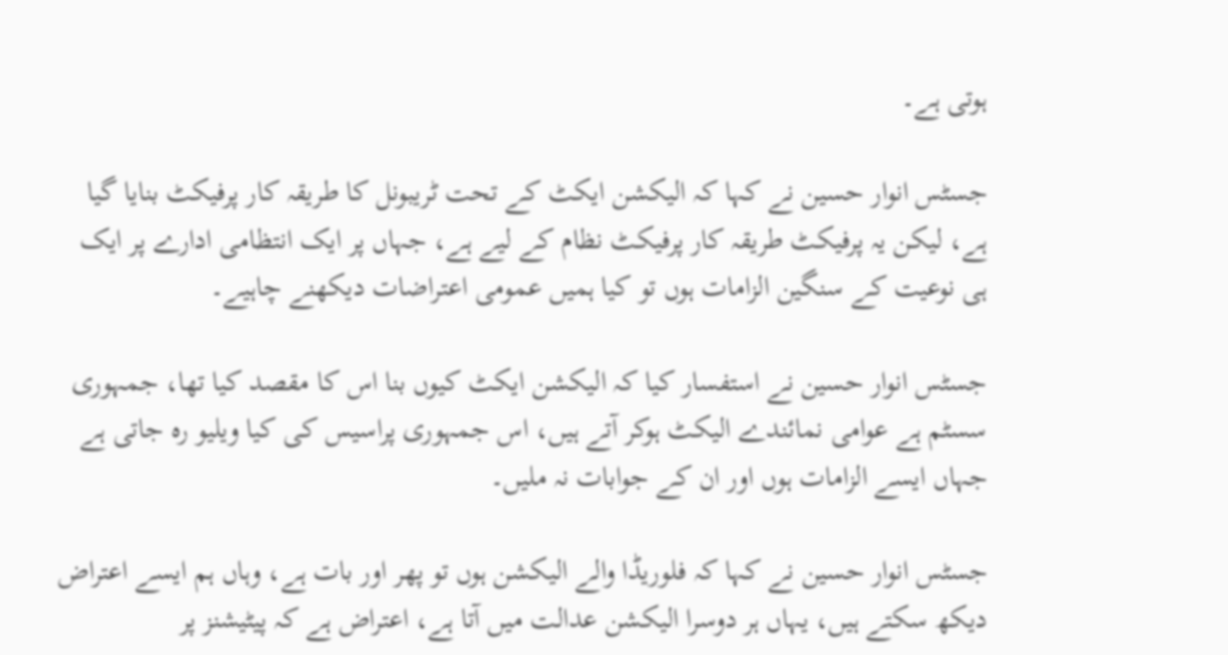ہوتی ہے۔

جسٹس انوار حسین نے کہا کہ الیکشن ایکٹ کے تحت ٹریبونل کا طریقہ کار پرفیکٹ بنایا گیا ہے، لیکن یہ پرفیکٹ طریقہ کار پرفیکٹ نظام کے لیے ہے، جہاں پر ایک انتظامی ادارے پر ایک ہی نوعیت کے سنگین الزامات ہوں تو کیا ہمیں عمومی اعتراضات دیکھنے چاہیے۔

جسٹس انوار حسین نے استفسار کیا کہ الیکشن ایکٹ کیوں بنا اس کا مقصد کیا تھا، جمہوری سسٹم ہے عوامی نمائندے الیکٹ ہوکر آتے ہیں، اس جمہوری پراسیس کی کیا ویلیو رہ جاتی ہے جہاں ایسے الزامات ہوں اور ان کے جوابات نہ ملیں۔

جسٹس انوار حسین نے کہا کہ فلوریڈا والے الیکشن ہوں تو پھر اور بات ہے، وہاں ہم ایسے اعتراض دیکھ سکتے ہیں، یہاں ہر دوسرا الیکشن عدالت میں آتا ہے، اعتراض ہے کہ پیٹیشنز پر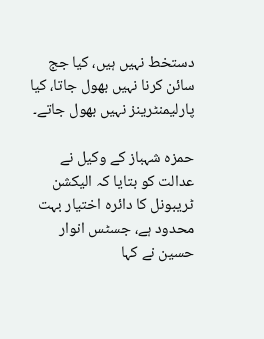دستخط نہیں ہیں، کیا جج سائن کرنا نہیں بھول جاتا، کیا پارلیمنٹرینز نہیں بھول جاتے۔

حمزہ شہباز کے وکیل نے عدالت کو بتایا کہ الیکشن ٹریبونل کا دائرہ اختیار بہت محدود ہے، جسٹس انوار حسین نے کہا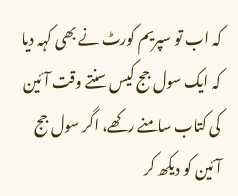کہ اب تو سپریم کورٹ نے بھی کہہ دیا کہ ایک سول جج کیس سنتے وقت آئین کی کتاب سامنے رکھے، اگر سول جج آئین کو دیکھ کر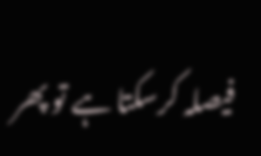فیصلہ کرسکتا ہے تو پھر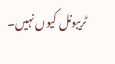ٹریبونل کیوں نہیں۔